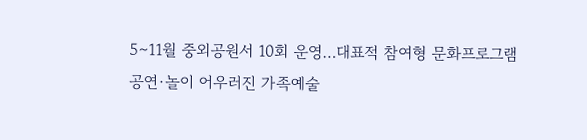5∼11월 중외공원서 10회 운영…대표적 참여형 문화프로그램 공연·놀이 어우러진 가족예술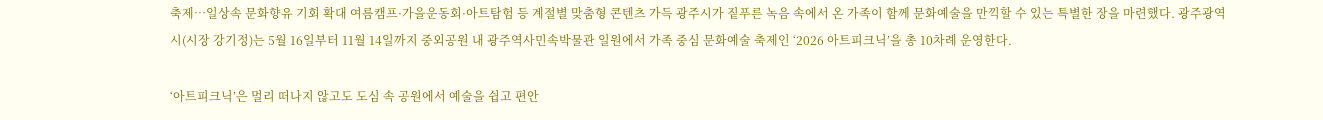축제…일상속 문화향유 기회 확대 여름캠프·가을운동회·아트탐험 등 계절별 맞춤형 콘텐츠 가득 광주시가 짙푸른 녹음 속에서 온 가족이 함께 문화예술을 만끽할 수 있는 특별한 장을 마련했다. 광주광역시(시장 강기정)는 5월 16일부터 11월 14일까지 중외공원 내 광주역사민속박물관 일원에서 가족 중심 문화예술 축제인 ‘2026 아트피크닉’을 총 10차례 운영한다.

‘아트피크닉’은 멀리 떠나지 않고도 도심 속 공원에서 예술을 쉽고 편안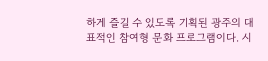하게 즐길 수 있도록 기획된 광주의 대표적인 참여형 문화 프로그램이다. 시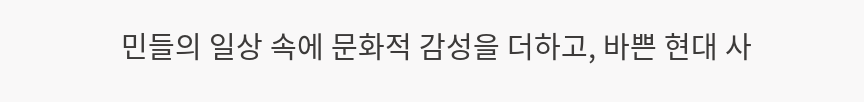민들의 일상 속에 문화적 감성을 더하고, 바쁜 현대 사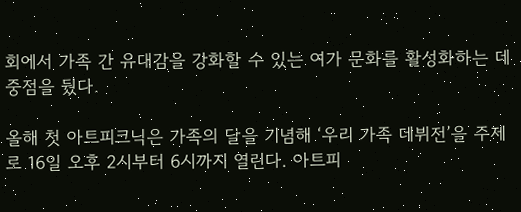회에서 가족 간 유대감을 강화할 수 있는 여가 문화를 활성화하는 데 중점을 뒀다.

올해 첫 아트피크닉은 가족의 달을 기념해 ‘우리 가족 데뷔전’을 주제로 16일 오후 2시부터 6시까지 열린다. 아트피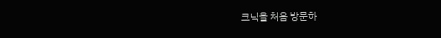크닉을 처음 방문하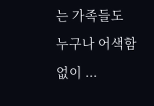는 가족들도 누구나 어색함 없이 ...